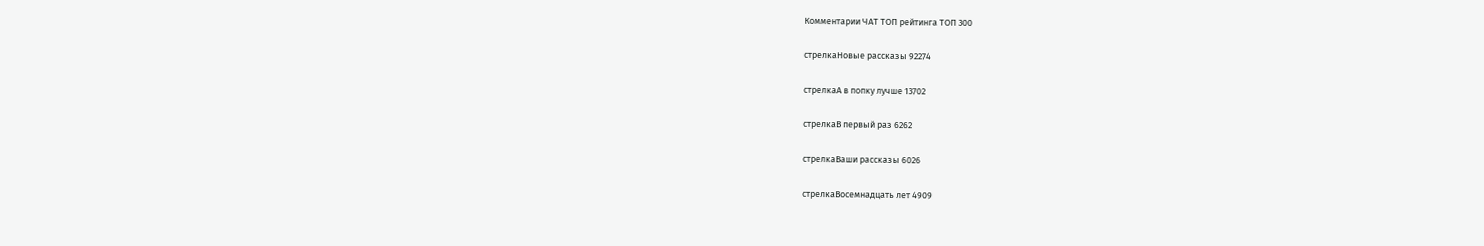Комментарии ЧАТ ТОП рейтинга ТОП 300

стрелкаНовые рассказы 92274

стрелкаА в попку лучше 13702

стрелкаВ первый раз 6262

стрелкаВаши рассказы 6026

стрелкаВосемнадцать лет 4909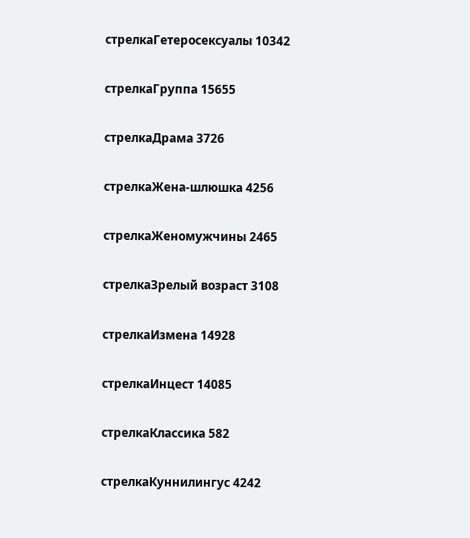стрелкаГетеросексуалы 10342

стрелкаГруппа 15655

стрелкаДрама 3726

стрелкаЖена-шлюшка 4256

стрелкаЖеномужчины 2465

стрелкаЗрелый возраст 3108

стрелкаИзмена 14928

стрелкаИнцест 14085

стрелкаКлассика 582

стрелкаКуннилингус 4242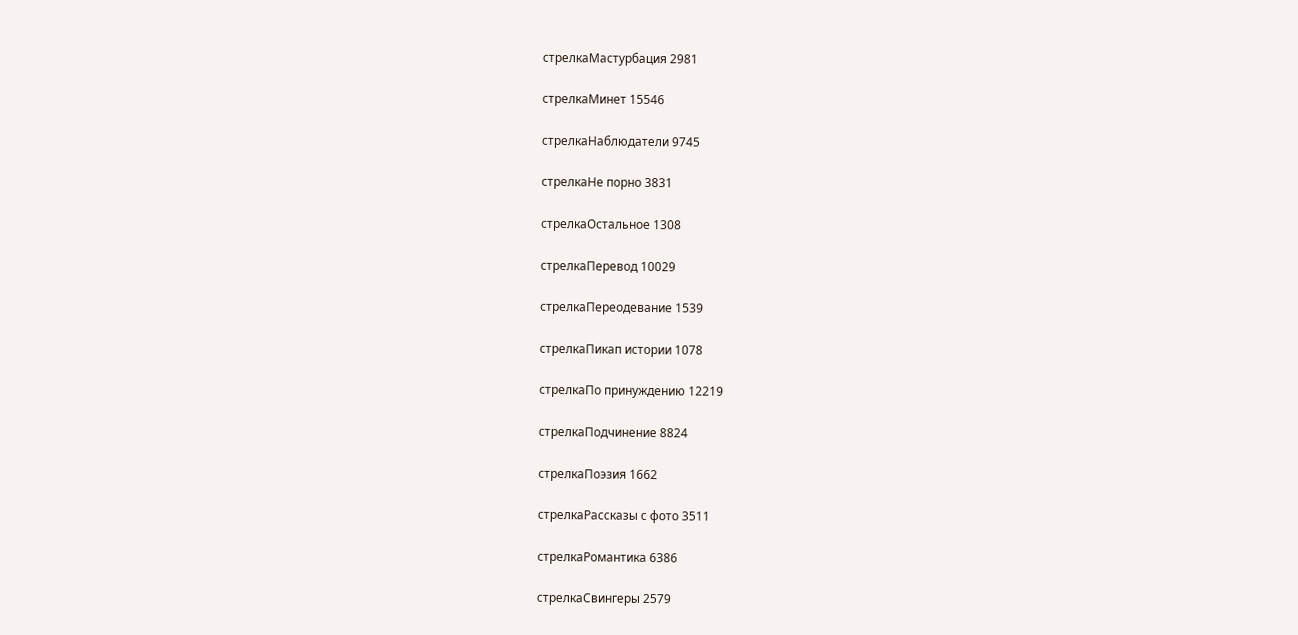стрелкаМастурбация 2981

стрелкаМинет 15546

стрелкаНаблюдатели 9745

стрелкаНе порно 3831

стрелкаОстальное 1308

стрелкаПеревод 10029

стрелкаПереодевание 1539

стрелкаПикап истории 1078

стрелкаПо принуждению 12219

стрелкаПодчинение 8824

стрелкаПоэзия 1662

стрелкаРассказы с фото 3511

стрелкаРомантика 6386

стрелкаСвингеры 2579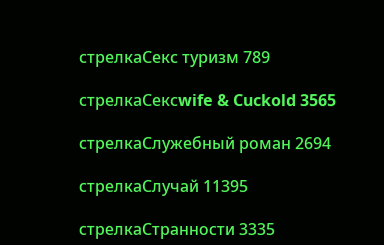стрелкаСекс туризм 789

стрелкаСексwife & Cuckold 3565

стрелкаСлужебный роман 2694

стрелкаСлучай 11395

стрелкаСтранности 3335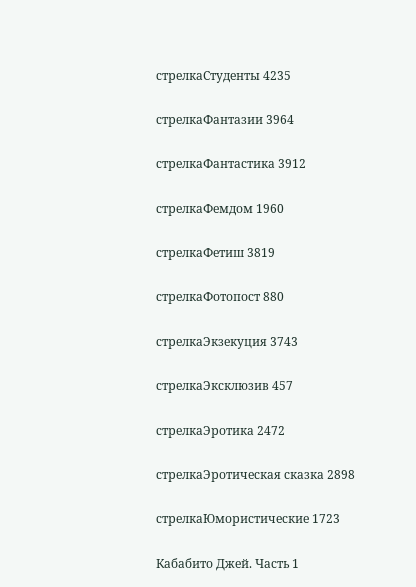стрелкаСтуденты 4235

стрелкаФантазии 3964

стрелкаФантастика 3912

стрелкаФемдом 1960

стрелкаФетиш 3819

стрелкаФотопост 880

стрелкаЭкзекуция 3743

стрелкаЭксклюзив 457

стрелкаЭротика 2472

стрелкаЭротическая сказка 2898

стрелкаЮмористические 1723

Кабабито Джей. Часть 1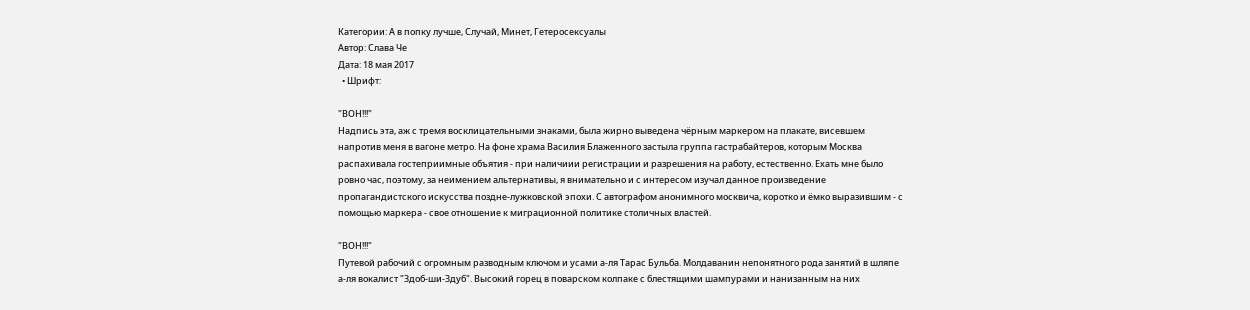Категории: А в попку лучше, Случай, Минет, Гетеросексуалы
Автор: Слава Че
Дата: 18 мая 2017
  • Шрифт:

"ВОН!!!"
Надпись эта, аж с тремя восклицательными знаками, была жирно выведена чёрным маркером на плакате, висевшем напротив меня в вагоне метро. На фоне храма Василия Блаженного застыла группа гастрабайтеров, которым Москва распахивала гостеприимные объятия - при наличиии регистрации и разрешения на работу, естественно. Ехать мне было ровно час, поэтому, за неимением альтернативы, я внимательно и с интересом изучал данное произведение пропагандистского искусства поздне-лужковской эпохи. С автографом анонимного москвича, коротко и ёмко выразившим - с помощью маркера - свое отношение к миграционной политике столичных властей.

"ВОН!!!"
Путевой рабочий с огромным разводным ключом и усами а-ля Тарас Бульба. Молдаванин непонятного рода занятий в шляпе а-ля вокалист "Здоб-ши-Здуб". Высокий горец в поварском колпаке с блестящими шампурами и нанизанным на них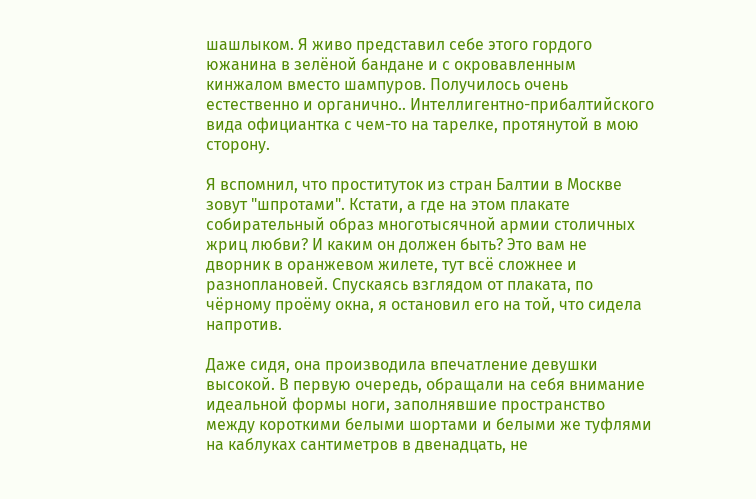шашлыком. Я живо представил себе этого гордого южанина в зелёной бандане и с окровавленным кинжалом вместо шампуров. Получилось очень естественно и органично.. Интеллигентно-прибалтийского вида официантка с чем-то на тарелке, протянутой в мою сторону.

Я вспомнил, что проституток из стран Балтии в Москве зовут "шпротами". Кстати, а где на этом плакате собирательный образ многотысячной армии столичных жриц любви? И каким он должен быть? Это вам не дворник в оранжевом жилете, тут всё сложнее и разноплановей. Спускаясь взглядом от плаката, по чёрному проёму окна, я остановил его на той, что сидела напротив.

Даже сидя, она производила впечатление девушки высокой. В первую очередь, обращали на себя внимание идеальной формы ноги, заполнявшие пространство между короткими белыми шортами и белыми же туфлями на каблуках сантиметров в двенадцать, не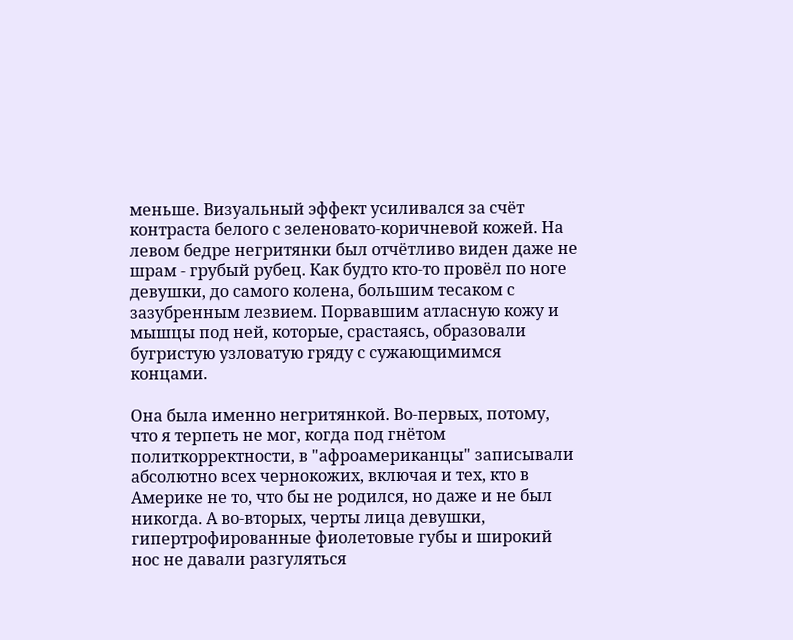меньше. Визуальный эффект усиливался за счёт контраста белого с зеленовато-коричневой кожей. На левом бедре негритянки был отчётливо виден даже не шрам - грубый рубец. Как будто кто-то провёл по ноге девушки, до самого колена, большим тесаком с зазубренным лезвием. Порвавшим атласную кожу и мышцы под ней, которые, срастаясь, образовали бугристую узловатую гряду с сужающимимся концами.

Она была именно негритянкой. Во-первых, потому, что я терпеть не мог, когда под гнётом политкорректности, в "афроамериканцы" записывали абсолютно всех чернокожих, включая и тех, кто в Америке не то, что бы не родился, но даже и не был никогда. А во-вторых, черты лица девушки, гипертрофированные фиолетовые губы и широкий нос не давали разгуляться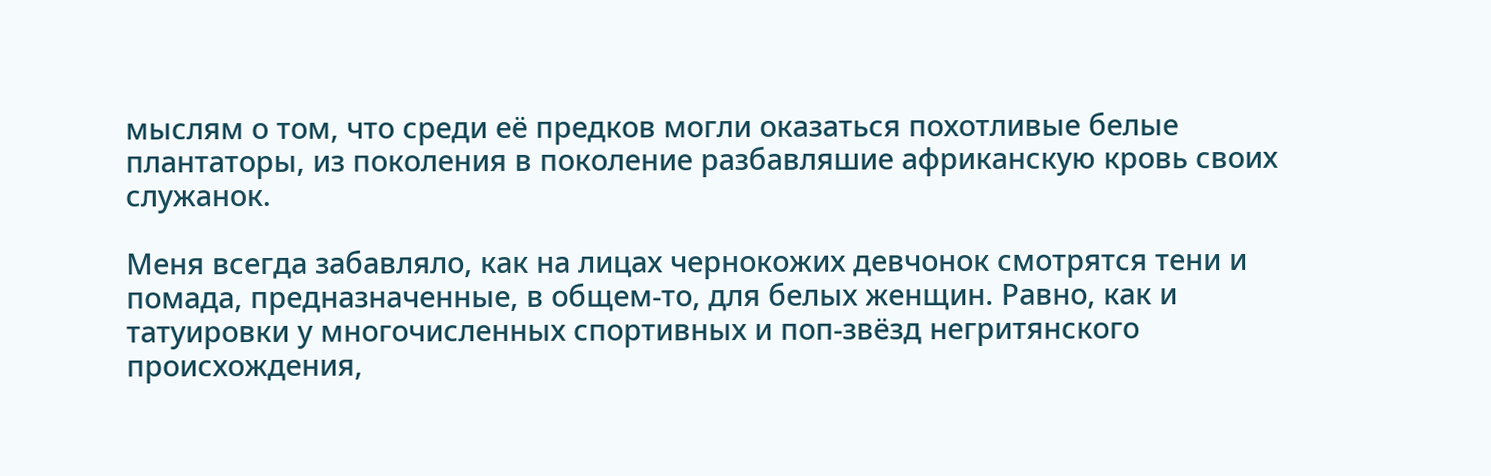мыслям о том, что среди её предков могли оказаться похотливые белые плантаторы, из поколения в поколение разбавляшие африканскую кровь своих служанок.

Меня всегда забавляло, как на лицах чернокожих девчонок смотрятся тени и помада, предназначенные, в общем-то, для белых женщин. Равно, как и татуировки у многочисленных спортивных и поп-звёзд негритянского происхождения,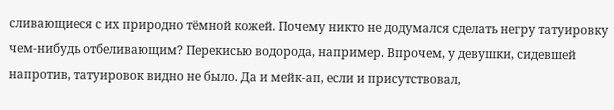сливающиеся с их природно тёмной кожей. Почему никто не додумался сделать негру татуировку чем-нибудь отбеливающим? Перекисью водорода, например. Впрочем, у девушки, сидевшей напротив, татуировок видно не было. Да и мейк-ап, если и присутствовал,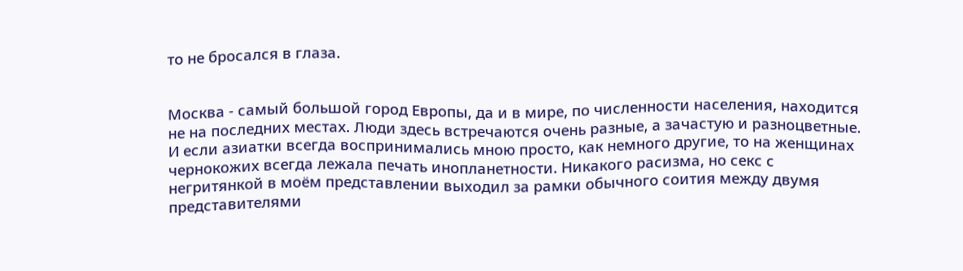то не бросался в глаза.


Москва - самый большой город Европы, да и в мире, по численности населения, находится не на последних местах. Люди здесь встречаются очень разные, а зачастую и разноцветные. И если азиатки всегда воспринимались мною просто, как немного другие, то на женщинах чернокожих всегда лежала печать инопланетности. Никакого расизма, но секс с негритянкой в моём представлении выходил за рамки обычного соития между двумя представителями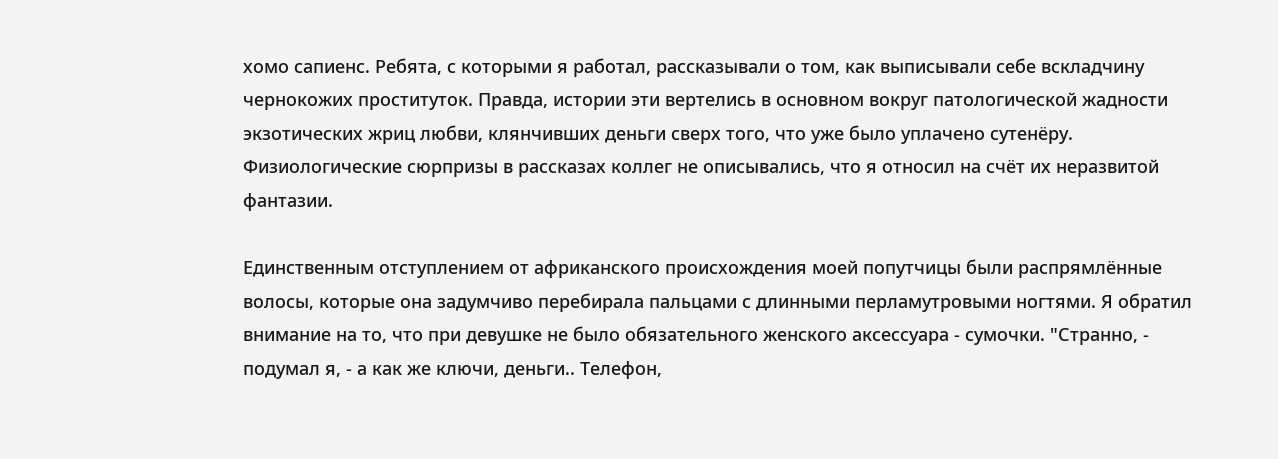хомо сапиенс. Ребята, с которыми я работал, рассказывали о том, как выписывали себе вскладчину чернокожих проституток. Правда, истории эти вертелись в основном вокруг патологической жадности экзотических жриц любви, клянчивших деньги сверх того, что уже было уплачено сутенёру. Физиологические сюрпризы в рассказах коллег не описывались, что я относил на счёт их неразвитой фантазии.

Единственным отступлением от африканского происхождения моей попутчицы были распрямлённые волосы, которые она задумчиво перебирала пальцами с длинными перламутровыми ногтями. Я обратил внимание на то, что при девушке не было обязательного женского аксессуара - сумочки. "Странно, - подумал я, - а как же ключи, деньги.. Телефон,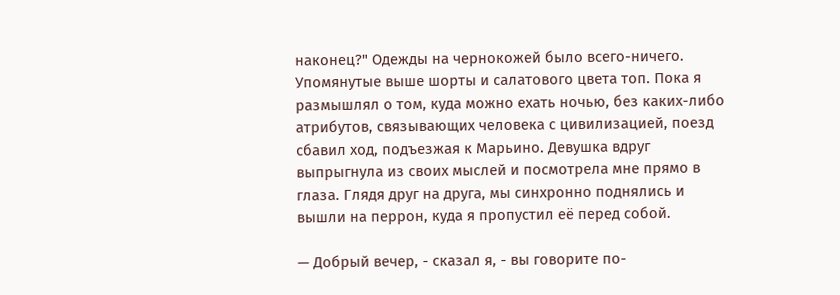наконец?" Одежды на чернокожей было всего-ничего. Упомянутые выше шорты и салатового цвета топ. Пока я размышлял о том, куда можно ехать ночью, без каких-либо атрибутов, связывающих человека с цивилизацией, поезд сбавил ход, подъезжая к Марьино. Девушка вдруг выпрыгнула из своих мыслей и посмотрела мне прямо в глаза. Глядя друг на друга, мы синхронно поднялись и вышли на перрон, куда я пропустил её перед собой.

— Добрый вечер, - сказал я, - вы говорите по-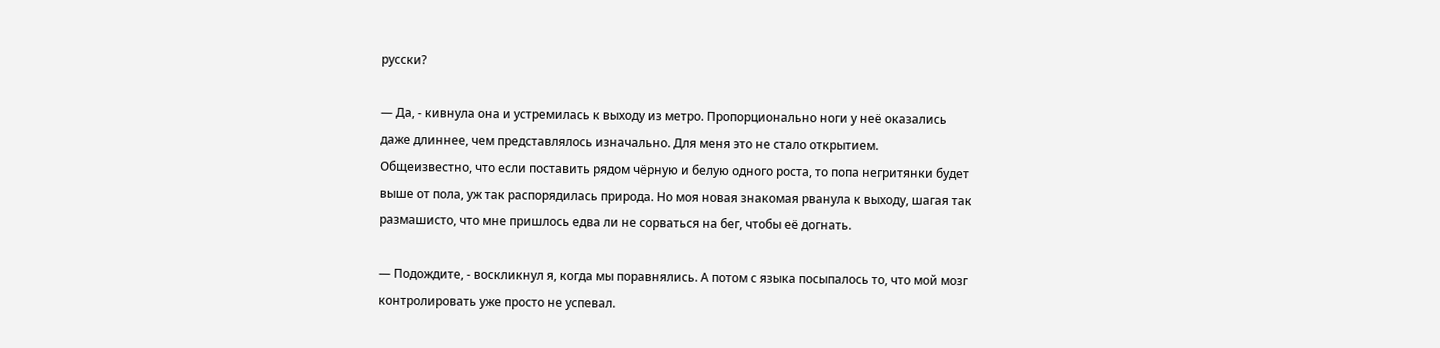русски?

— Да, - кивнула она и устремилась к выходу из метро. Пропорционально ноги у неё оказались даже длиннее, чем представлялось изначально. Для меня это не стало открытием. Общеизвестно, что если поставить рядом чёрную и белую одного роста, то попа негритянки будет выше от пола, уж так распорядилась природа. Но моя новая знакомая рванула к выходу, шагая так размашисто, что мне пришлось едва ли не сорваться на бег, чтобы её догнать.

— Подождите, - воскликнул я, когда мы поравнялись. А потом с языка посыпалось то, что мой мозг контролировать уже просто не успевал.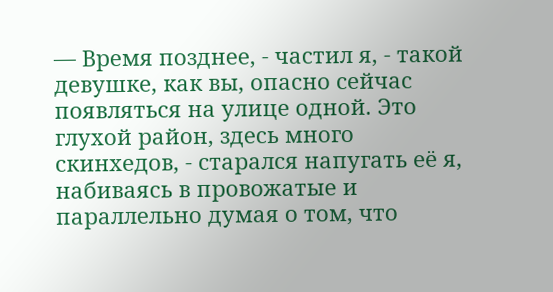— Время позднее, - частил я, - такой девушке, как вы, опасно сейчас появляться на улице одной. Это глухой район, здесь много скинхедов, - старался напугать её я, набиваясь в провожатые и параллельно думая о том, что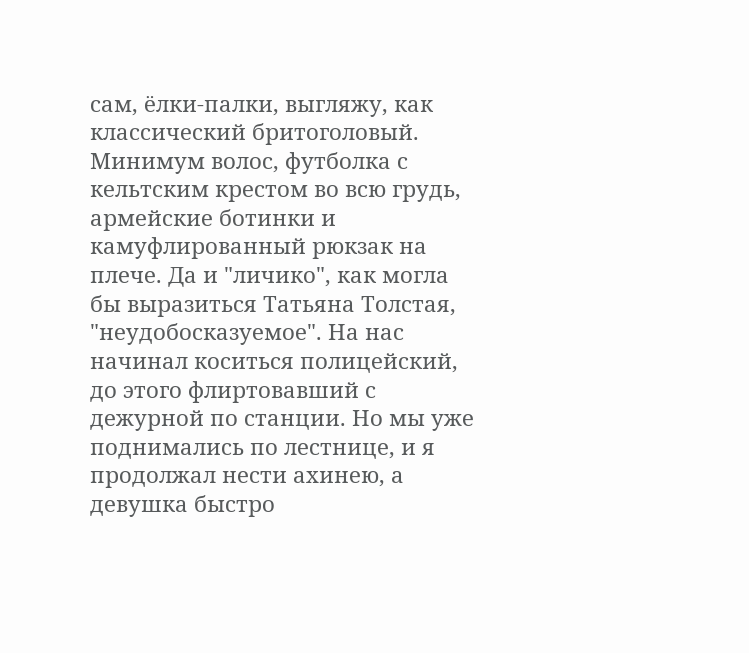сам, ёлки-палки, выгляжу, как классический бритоголовый. Минимум волос, футболка с кельтским крестом во всю грудь, армейские ботинки и камуфлированный рюкзак на плече. Да и "личико", как могла бы выразиться Татьяна Толстая, "неудобосказуемое". На нас начинал коситься полицейский, до этого флиртовавший с дежурной по станции. Но мы уже поднимались по лестнице, и я продолжал нести ахинею, а девушка быстро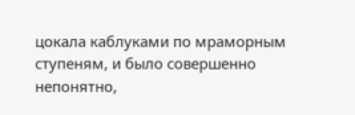цокала каблуками по мраморным ступеням, и было совершенно непонятно,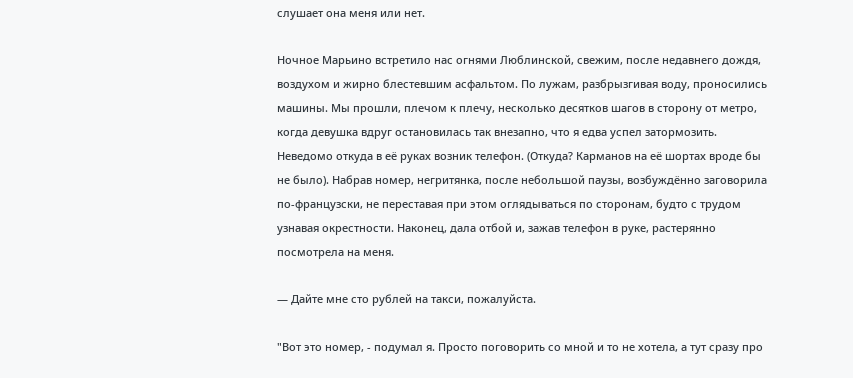слушает она меня или нет.

Ночное Марьино встретило нас огнями Люблинской, свежим, после недавнего дождя, воздухом и жирно блестевшим асфальтом. По лужам, разбрызгивая воду, проносились машины. Мы прошли, плечом к плечу, несколько десятков шагов в сторону от метро, когда девушка вдруг остановилась так внезапно, что я едва успел затормозить. Неведомо откуда в её руках возник телефон. (Откуда? Карманов на её шортах вроде бы не было). Набрав номер, негритянка, после небольшой паузы, возбуждённо заговорила по-французски, не переставая при этом оглядываться по сторонам, будто с трудом узнавая окрестности. Наконец, дала отбой и, зажав телефон в руке, растерянно посмотрела на меня.

— Дайте мне сто рублей на такси, пожалуйста.

"Вот это номер, - подумал я. Просто поговорить со мной и то не хотела, а тут сразу про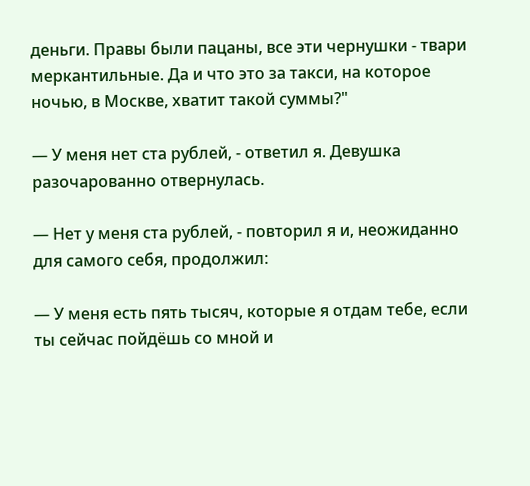деньги. Правы были пацаны, все эти чернушки - твари меркантильные. Да и что это за такси, на которое ночью, в Москве, хватит такой суммы?"

— У меня нет ста рублей, - ответил я. Девушка разочарованно отвернулась.

— Нет у меня ста рублей, - повторил я и, неожиданно для самого себя, продолжил:

— У меня есть пять тысяч, которые я отдам тебе, если ты сейчас пойдёшь со мной и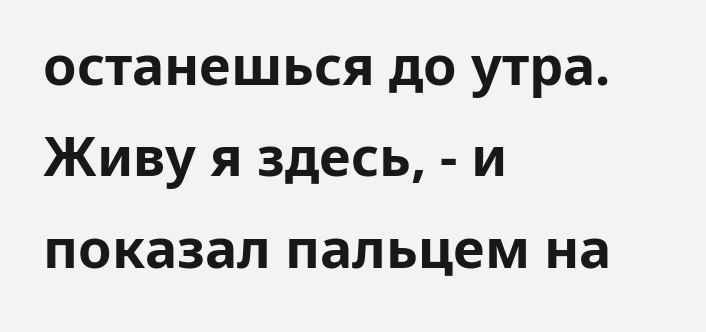останешься до утра. Живу я здесь, - и показал пальцем на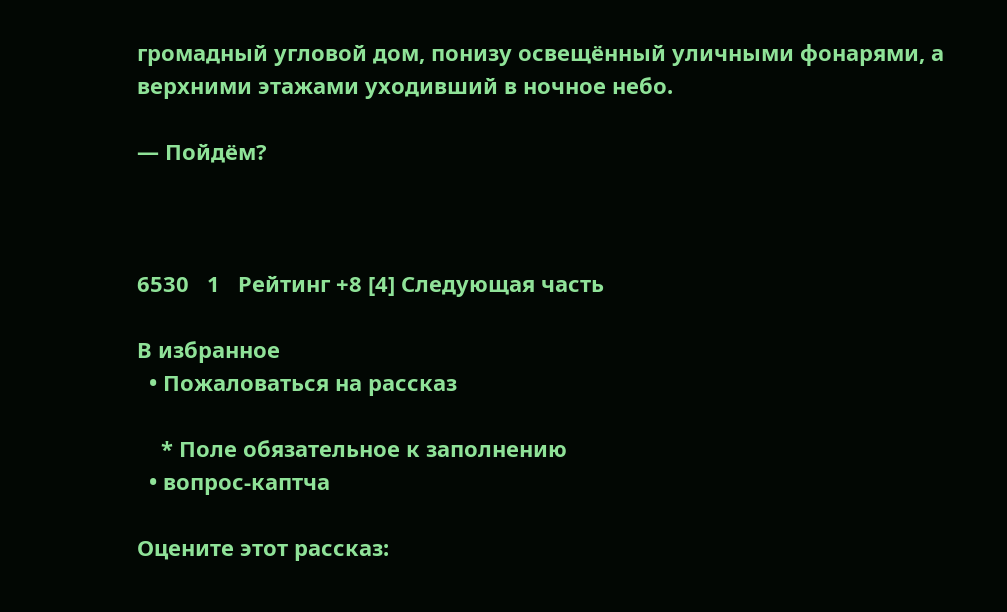громадный угловой дом, понизу освещённый уличными фонарями, а верхними этажами уходивший в ночное небо.

— Пойдём?



6530   1   Рейтинг +8 [4] Следующая часть

В избранное
  • Пожаловаться на рассказ

    * Поле обязательное к заполнению
  • вопрос-каптча

Оцените этот рассказ: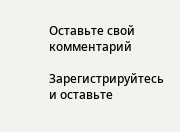Оставьте свой комментарий

Зарегистрируйтесь и оставьте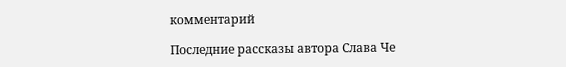комментарий

Последние рассказы автора Слава Че